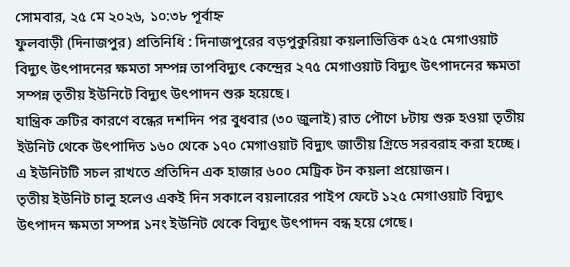সোমবার, ২৫ মে ২০২৬, ১০:৩৮ পূর্বাহ্ন
ফুলবাড়ী (দিনাজপুর) প্রতিনিধি : দিনাজপুরের বড়পুকুরিয়া কয়লাভিত্তিক ৫২৫ মেগাওয়াট বিদ্যুৎ উৎপাদনের ক্ষমতা সম্পন্ন তাপবিদ্যুৎ কেন্দ্রের ২৭৫ মেগাওয়াট বিদ্যুৎ উৎপাদনের ক্ষমতা সম্পন্ন তৃতীয় ইউনিটে বিদ্যুৎ উৎপাদন শুরু হয়েছে।
যান্ত্রিক ত্রুটির কারণে বন্ধের দশদিন পর বুধবার (৩০ জুলাই) রাত পৌণে ৮টায় শুরু হওয়া তৃতীয় ইউনিট থেকে উৎপাদিত ১৬০ থেকে ১৭০ মেগাওয়াট বিদ্যুৎ জাতীয় গ্রিডে সরবরাহ করা হচ্ছে। এ ইউনিটটি সচল রাখতে প্রতিদিন এক হাজার ৬০০ মেট্রিক টন কয়লা প্রয়োজন।
তৃতীয় ইউনিট চালু হলেও একই দিন সকালে বয়লারের পাইপ ফেটে ১২৫ মেগাওয়াট বিদ্যুৎ উৎপাদন ক্ষমতা সম্পন্ন ১নং ইউনিট থেকে বিদ্যুৎ উৎপাদন বন্ধ হয়ে গেছে।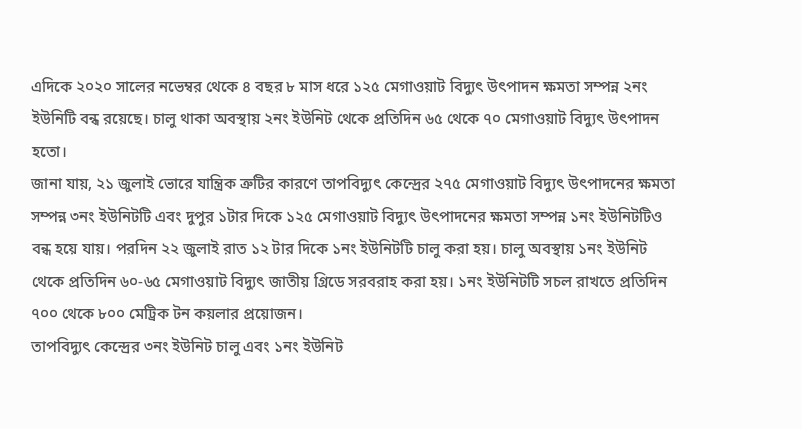এদিকে ২০২০ সালের নভেম্বর থেকে ৪ বছর ৮ মাস ধরে ১২৫ মেগাওয়াট বিদ্যুৎ উৎপাদন ক্ষমতা সম্পন্ন ২নং ইউনিটি বন্ধ রয়েছে। চালু থাকা অবস্থায় ২নং ইউনিট থেকে প্রতিদিন ৬৫ থেকে ৭০ মেগাওয়াট বিদ্যুৎ উৎপাদন হতো।
জানা যায়, ২১ জুলাই ভোরে যান্ত্রিক ত্রুটির কারণে তাপবিদ্যুৎ কেন্দ্রের ২৭৫ মেগাওয়াট বিদ্যুৎ উৎপাদনের ক্ষমতা সম্পন্ন ৩নং ইউনিটটি এবং দুপুর ১টার দিকে ১২৫ মেগাওয়াট বিদ্যুৎ উৎপাদনের ক্ষমতা সম্পন্ন ১নং ইউনিটটিও বন্ধ হয়ে যায়। পরদিন ২২ জুলাই রাত ১২ টার দিকে ১নং ইউনিটটি চালু করা হয়। চালু অবস্থায় ১নং ইউনিট থেকে প্রতিদিন ৬০-৬৫ মেগাওয়াট বিদ্যুৎ জাতীয় গ্রিডে সরবরাহ করা হয়। ১নং ইউনিটটি সচল রাখতে প্রতিদিন ৭০০ থেকে ৮০০ মেট্রিক টন কয়লার প্রয়োজন।
তাপবিদ্যুৎ কেন্দ্রের ৩নং ইউনিট চালু এবং ১নং ইউনিট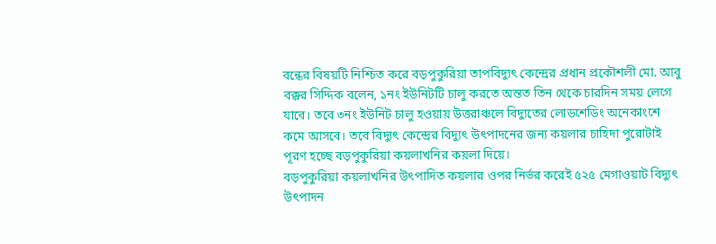বন্ধের বিষয়টি নিশ্চিত করে বড়পুকুরিয়া তাপবিদ্যুৎ কেন্দ্রের প্রধান প্রকৌশলী মো. আবু বক্কর সিদ্দিক বলেন, ১নং ইউনিটটি চালু করতে অন্তত তিন থেকে চারদিন সময় লেগে যাবে। তবে ৩নং ইউনিট চালু হওয়ায় উত্তরাঞ্চলে বিদ্যুতের লোডশেডিং অনেকাংশে কমে আসবে। তবে বিদ্যুৎ কেন্দ্রের বিদ্যুৎ উৎপাদনের জন্য কয়লার চাহিদা পুরোটাই পূরণ হচ্ছে বড়পুকুরিয়া কয়লাখনির কয়লা দিয়ে।
বড়পুকুরিয়া কয়লাখনির উৎপাদিত কয়লার ওপর নির্ভর করেই ৫২৫ মেগাওয়াট বিদ্যুৎ উৎপাদন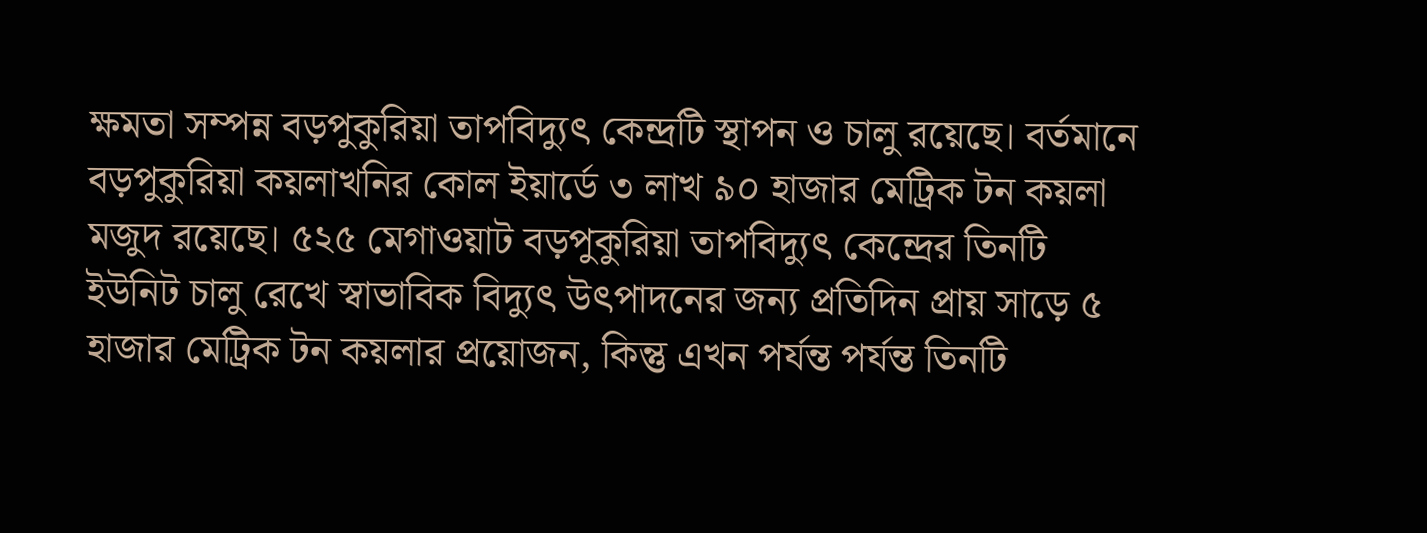ক্ষমতা সম্পন্ন বড়পুকুরিয়া তাপবিদ্যুৎ কেন্দ্রটি স্থাপন ও চালু রয়েছে। বর্তমানে বড়পুকুরিয়া কয়লাখনির কোল ইয়ার্ডে ৩ লাখ ৯০ হাজার মেট্রিক টন কয়লা মজুদ রয়েছে। ৫২৫ মেগাওয়াট বড়পুকুরিয়া তাপবিদ্যুৎ কেন্দ্রের তিনটি ইউনিট চালু রেখে স্বাভাবিক বিদ্যুৎ উৎপাদনের জন্য প্রতিদিন প্রায় সাড়ে ৫ হাজার মেট্রিক টন কয়লার প্রয়োজন, কিন্তু এখন পর্যন্ত পর্যন্ত তিনটি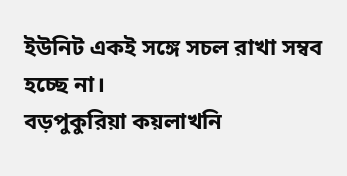ইউনিট একই সঙ্গে সচল রাখা সম্বব হচ্ছে না।
বড়পুকুরিয়া কয়লাখনি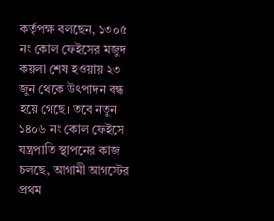কর্তৃপক্ষ বলছেন, ১৩০৫ নং কোল ফেইসের মজুদ কয়লা শেষ হওয়ায় ২৩ জুন থেকে উৎপাদন বন্ধ হয়ে গেছে। তবে নতুন ১৪০৬ নং কোল ফেইসে যন্ত্রপাতি স্থাপনের কাজ চলছে, আগামী আগস্টের প্রথম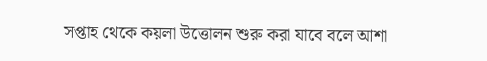সপ্তাহ থেকে কয়লা উত্তোলন শুরু করা যাবে বলে আশা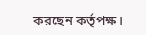করছেন কর্তৃপক্ষ।